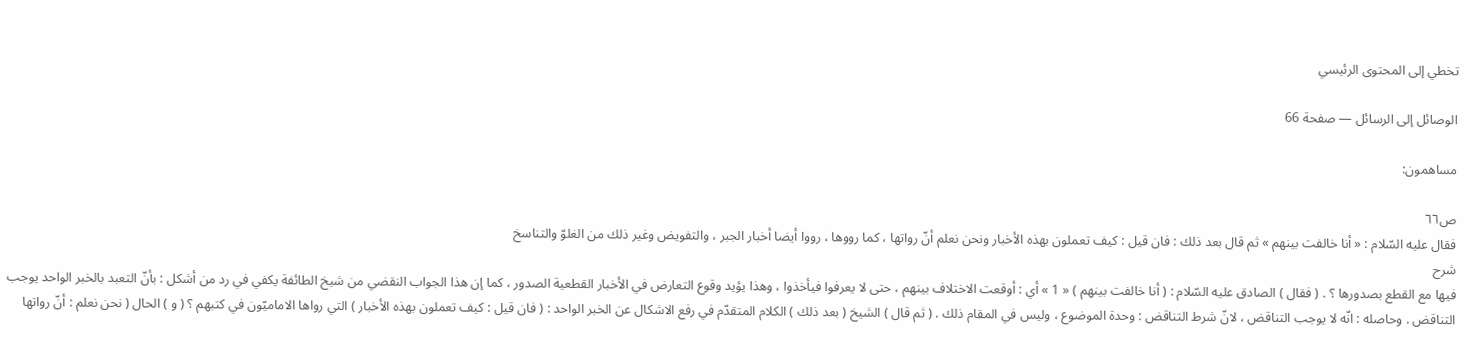تخطي إلى المحتوى الرئيسي

الوصائل إلى الرسائل — صفحة 66

مساهمون:

ص٦٦
فقال عليه السّلام : « أنا خالفت بينهم » ثم قال بعد ذلك : فان قيل : كيف تعملون بهذه الأخبار ونحن نعلم أنّ رواتها ، كما رووها ، رووا أيضا أخبار الجبر ، والتفويض وغير ذلك من الغلوّ والتناسخ
شرح
فيها مع القطع بصدورها ؟ . ( فقال ) الصادق عليه السّلام : ( أنا خالفت بينهم ) « 1 » أي : أوقعت الاختلاف بينهم ، حتى لا يعرفوا فيأخذوا ، وهذا يؤيد وقوع التعارض في الأخبار القطعية الصدور ، كما إن هذا الجواب النقضي من شيخ الطائفة يكفي في رد من أشكل : بأنّ التعبد بالخبر الواحد يوجب التناقض . وحاصله : انّه لا يوجب التناقض ، لانّ شرط التناقض : وحدة الموضوع ، وليس في المقام ذلك . ( ثم قال ) الشيخ ( بعد ذلك ) الكلام المتقدّم في رفع الاشكال عن الخبر الواحد : ( فان قيل : كيف تعملون بهذه الأخبار ) التي رواها الاماميّون في كتبهم ؟ ( و ) الحال ( نحن نعلم : أنّ رواتها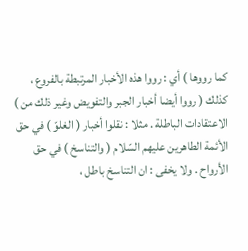كما رووها ) أي : رووا هذه الأخبار المرتبطة بالفروع ، كذلك ( رووا أيضا أخبار الجبر والتفويض وغير ذلك من ) الاعتقادات الباطلة . مثلا : نقلوا أخبار ( الغلوّ ) في حق الأئمة الطاهرين عليهم السّلام ( والتناسخ ) في حق الأرواح . ولا يخفى : ان التناسخ باطل ،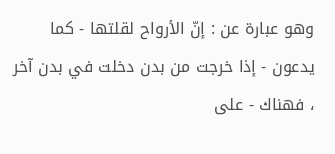وهو عبارة عن : إنّ الأرواح لقلتها - كما يدعون - إذا خرجت من بدن دخلت في بدن آخر ، فهناك - على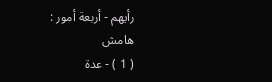رأيهم - أربعة أمور :
هامش
( 1 ) - عدة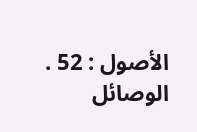الأصول : 52 .
الوصائل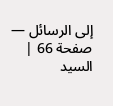إلى الرسائل — صفحة 66 | السيد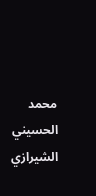محمد الحسيني الشيرازي